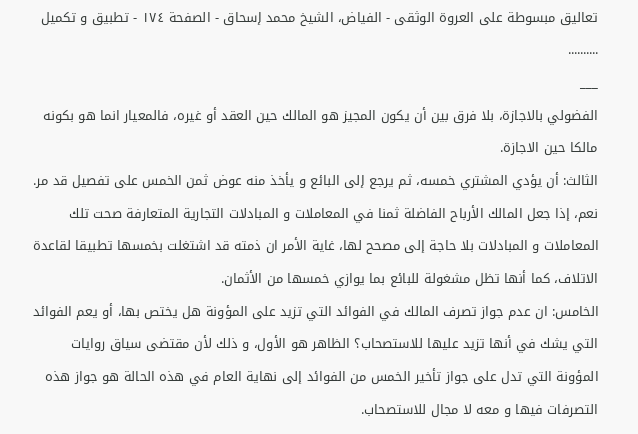تعاليق مبسوطة على العروة الوثقى - الفياض، الشيخ محمد إسحاق - الصفحة ١٧٤ - تطبيق و تكميل
..........
___
الفضولي بالاجازة، بلا فرق بين أن يكون المجيز هو المالك حين العقد أو غيره، فالمعيار انما هو بكونه مالكا حين الاجازة.
الثالث: أن يؤدي المشتري خمسه، ثم يرجع إلى البائع و يأخذ منه عوض ثمن الخمس على تفصيل قد مر.
نعم، إذا جعل المالك الأرباح الفاضلة ثمنا في المعاملات و المبادلات التجارية المتعارفة صحت تلك المعاملات و المبادلات بلا حاجة إلى مصحح لها، غاية الأمر ان ذمته قد اشتغلت بخمسها تطبيقا لقاعدة الاتلاف، كما أنها تظل مشغولة للبائع بما يوازي خمسها من الأثمان.
الخامس: ان عدم جواز تصرف المالك في الفوائد التي تزيد على المؤونة هل يختص بها، أو يعم الفوائد التي يشك في أنها تزيد عليها للاستصحاب؟ الظاهر هو الأول، و ذلك لأن مقتضى سياق روايات المؤونة التي تدل على جواز تأخير الخمس من الفوائد إلى نهاية العام في هذه الحالة هو جواز هذه التصرفات فيها و معه لا مجال للاستصحاب.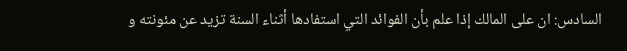السادس: ان على المالك إذا علم بأن الفوائد التي استفادها أثناء السنة تزيد عن مئونته و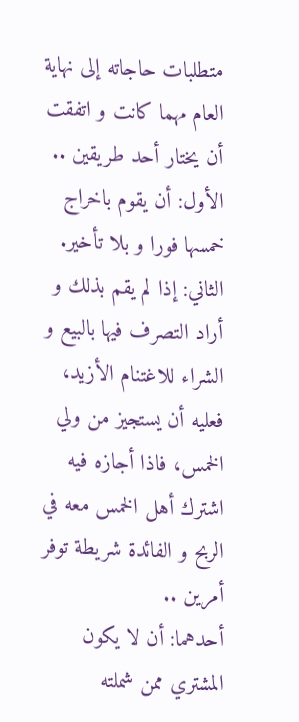متطلبات حاجاته إلى نهاية العام مهما كانت و اتفقت أن يختار أحد طريقين ..
الأول: أن يقوم باخراج خمسها فورا و بلا تأخير.
الثاني: إذا لم يقم بذلك و أراد التصرف فيها بالبيع و الشراء للاغتنام الأزيد، فعليه أن يستجيز من ولي الخمس، فاذا أجازه فيه اشترك أهل الخمس معه في الربح و الفائدة شريطة توفر أمرين ..
أحدهما: أن لا يكون المشتري ممن شملته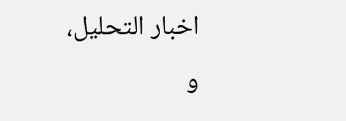اخبار التحليل، و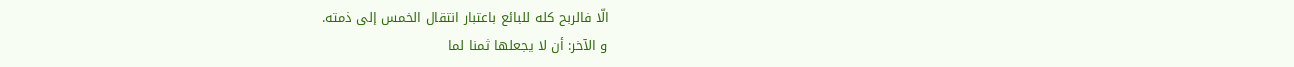الّا فالربح كله للبائع باعتبار انتقال الخمس إلى ذمته.
و الآخر: أن لا يجعلها ثمنا لما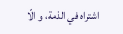اشتراه في الذمة، و الّا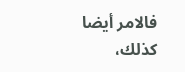فالامر أيضا كذلك،